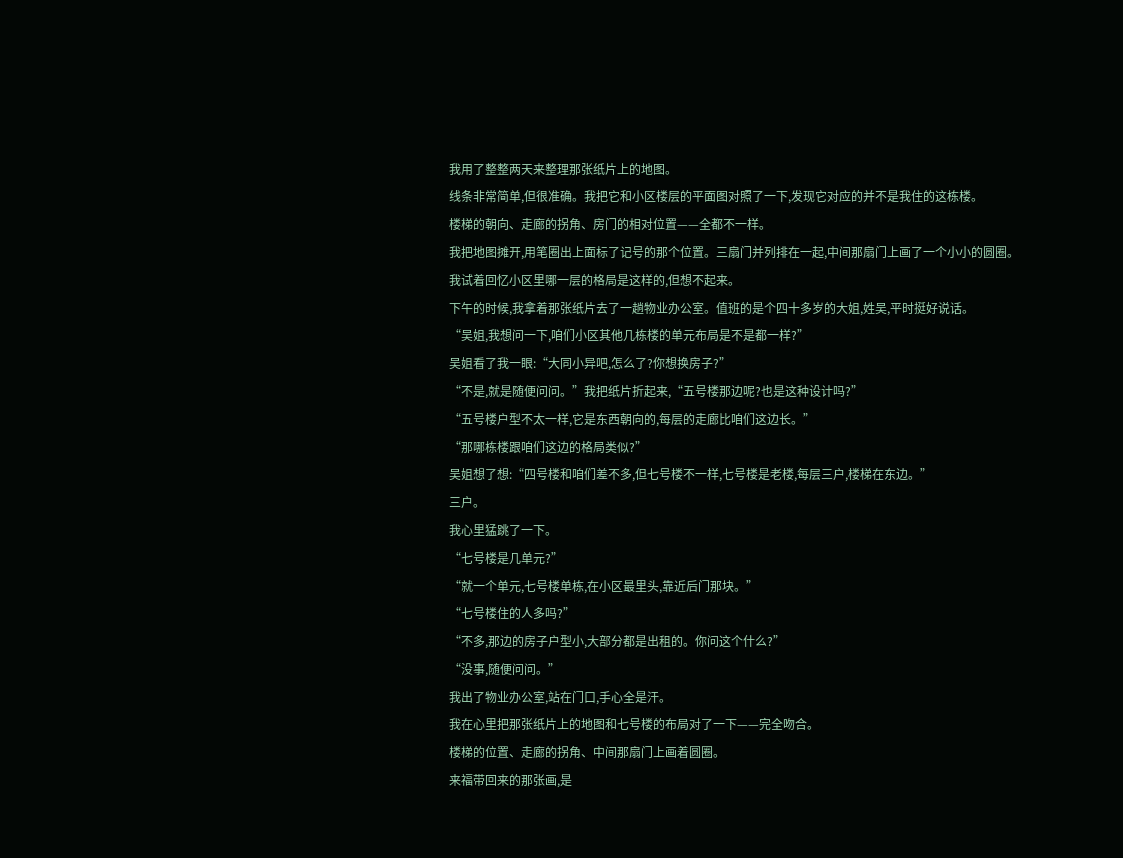我用了整整两天来整理那张纸片上的地图。
线条非常简单,但很准确。我把它和小区楼层的平面图对照了一下,发现它对应的并不是我住的这栋楼。
楼梯的朝向、走廊的拐角、房门的相对位置——全都不一样。
我把地图摊开,用笔圈出上面标了记号的那个位置。三扇门并列排在一起,中间那扇门上画了一个小小的圆圈。
我试着回忆小区里哪一层的格局是这样的,但想不起来。
下午的时候,我拿着那张纸片去了一趟物业办公室。值班的是个四十多岁的大姐,姓吴,平时挺好说话。
“吴姐,我想问一下,咱们小区其他几栋楼的单元布局是不是都一样?”
吴姐看了我一眼:“大同小异吧,怎么了?你想换房子?”
“不是,就是随便问问。”我把纸片折起来,“五号楼那边呢?也是这种设计吗?”
“五号楼户型不太一样,它是东西朝向的,每层的走廊比咱们这边长。”
“那哪栋楼跟咱们这边的格局类似?”
吴姐想了想:“四号楼和咱们差不多,但七号楼不一样,七号楼是老楼,每层三户,楼梯在东边。”
三户。
我心里猛跳了一下。
“七号楼是几单元?”
“就一个单元,七号楼单栋,在小区最里头,靠近后门那块。”
“七号楼住的人多吗?”
“不多,那边的房子户型小,大部分都是出租的。你问这个什么?”
“没事,随便问问。”
我出了物业办公室,站在门口,手心全是汗。
我在心里把那张纸片上的地图和七号楼的布局对了一下——完全吻合。
楼梯的位置、走廊的拐角、中间那扇门上画着圆圈。
来福带回来的那张画,是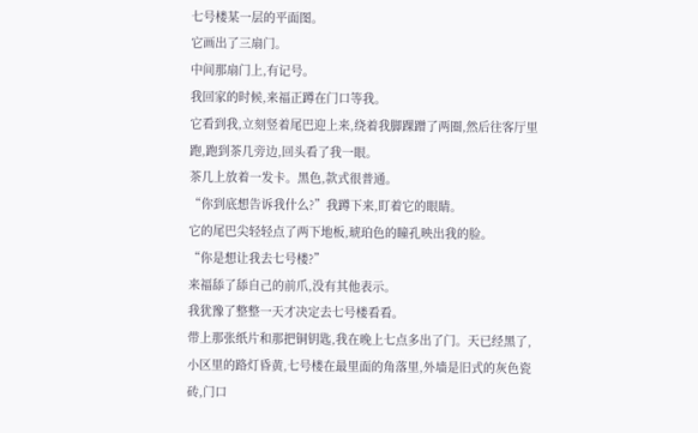七号楼某一层的平面图。
它画出了三扇门。
中间那扇门上,有记号。
我回家的时候,来福正蹲在门口等我。
它看到我,立刻竖着尾巴迎上来,绕着我脚踝蹭了两圈,然后往客厅里跑,跑到茶几旁边,回头看了我一眼。
茶几上放着一发卡。黑色,款式很普通。
“你到底想告诉我什么?”我蹲下来,盯着它的眼睛。
它的尾巴尖轻轻点了两下地板,琥珀色的瞳孔映出我的脸。
“你是想让我去七号楼?”
来福舔了舔自己的前爪,没有其他表示。
我犹豫了整整一天才决定去七号楼看看。
带上那张纸片和那把铜钥匙,我在晚上七点多出了门。天已经黑了,小区里的路灯昏黄,七号楼在最里面的角落里,外墙是旧式的灰色瓷砖,门口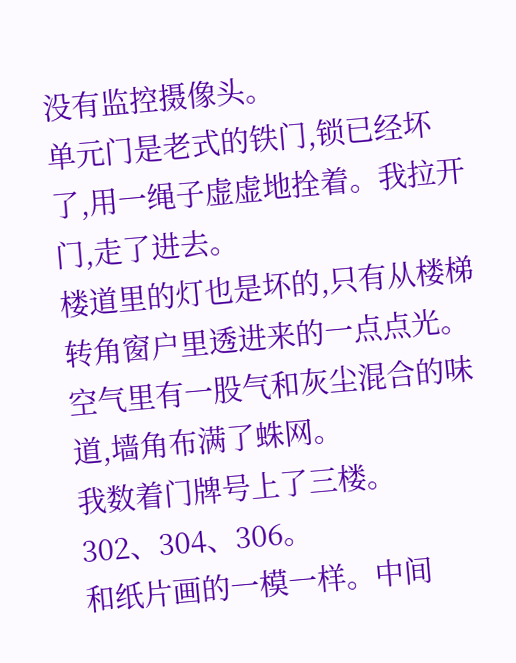没有监控摄像头。
单元门是老式的铁门,锁已经坏了,用一绳子虚虚地拴着。我拉开门,走了进去。
楼道里的灯也是坏的,只有从楼梯转角窗户里透进来的一点点光。空气里有一股气和灰尘混合的味道,墙角布满了蛛网。
我数着门牌号上了三楼。
302、304、306。
和纸片画的一模一样。中间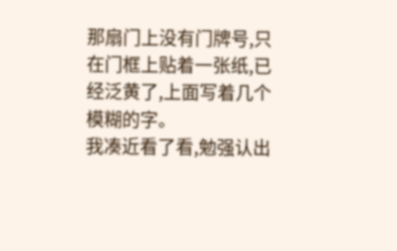那扇门上没有门牌号,只在门框上贴着一张纸,已经泛黄了,上面写着几个模糊的字。
我凑近看了看,勉强认出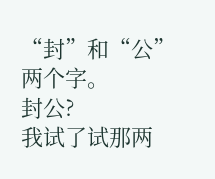“封”和“公”两个字。
封公?
我试了试那两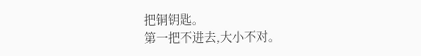把铜钥匙。
第一把不进去,大小不对。